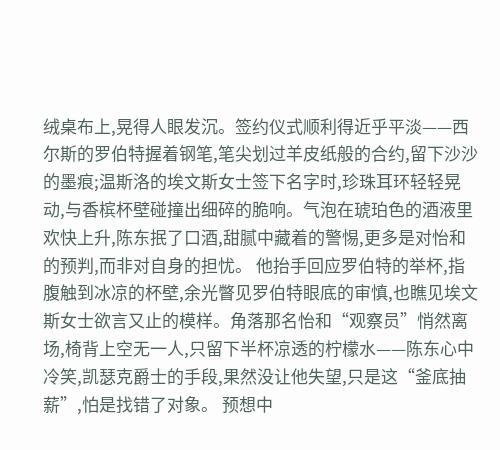绒桌布上,晃得人眼发沉。签约仪式顺利得近乎平淡——西尔斯的罗伯特握着钢笔,笔尖划过羊皮纸般的合约,留下沙沙的墨痕;温斯洛的埃文斯女士签下名字时,珍珠耳环轻轻晃动,与香槟杯壁碰撞出细碎的脆响。气泡在琥珀色的酒液里欢快上升,陈东抿了口酒,甜腻中藏着的警惕,更多是对怡和的预判,而非对自身的担忧。 他抬手回应罗伯特的举杯,指腹触到冰凉的杯壁,余光瞥见罗伯特眼底的审慎,也瞧见埃文斯女士欲言又止的模样。角落那名怡和“观察员”悄然离场,椅背上空无一人,只留下半杯凉透的柠檬水——陈东心中冷笑,凯瑟克爵士的手段,果然没让他失望,只是这“釜底抽薪”,怕是找错了对象。 预想中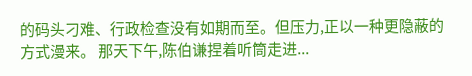的码头刁难、行政检查没有如期而至。但压力,正以一种更隐蔽的方式漫来。 那天下午,陈伯谦捏着听筒走进...